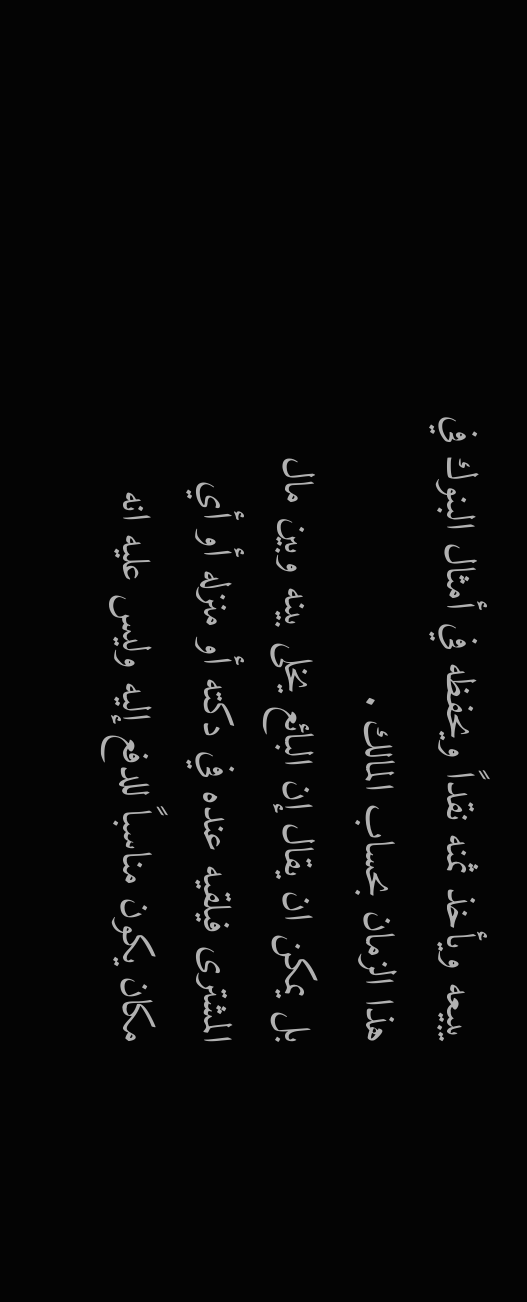يبيعه ويأخذ ثمنه نقداً ويحفظه في أمثال البنوك في هذا الزمان بحساب المالك .
بل يمكن ان يقال إن البائع يخلى بينه وبين مال المشترى فيلقيه عنده في دكته أو منزله أو أي مكان يكون مناسباً للدفع إليه وليس عليه انه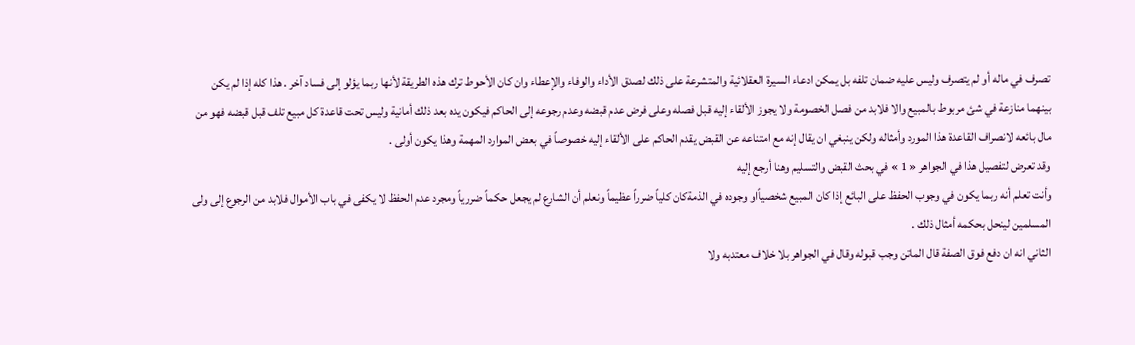تصرف في ماله أو لم يتصرف وليس عليه ضمان تلفه بل يمكن ادعاء السيرة العقلائية والمتشرعة على ذلك لصدق الأداء والوفاء والإعطاء وان كان الأحوط ترك هذه الطريقة لأنها ربما يؤلو إلى فساد آخر . هذا كله إذا لم يكن بينهما منازعة في شئ مربوط بالمبيع والا فلابد من فصل الخصومة ولا يجوز الألقاء إليه قبل فصله وعلى فرض عدم قبضه وعدم رجوعه إلى الحاكم فيكون يده بعد ذلك أمانية وليس تحت قاعدة كل مبيع تلف قبل قبضه فهو من مال بائعه لانصراف القاعدة هذا المورد وأمثاله ولكن ينبغي ان يقال إنه مع امتناعه عن القبض يقدم الحاكم على الألقاء إليه خصوصاً في بعض الموارد المهمة وهذا يكون أولى .
وقد تعرض لتفصيل هذا في الجواهر « 1 » في بحث القبض والتسليم وهنا أرجع إليه
وأنت تعلم أنه ربما يكون في وجوب الحفظ على البائع إذا كان المبيع شخصياًاو وجوده في الذمةكان كلياً ضرراً عظيماً ونعلم أن الشارع لم يجعل حكماً ضررياً ومجرد عدم الحفظ لا يكفى في باب الأموال فلابد من الرجوع إلى ولى المسلمين لينحل بحكمه أمثال ذلك .
الثاني انه ان دفع فوق الصفة قال الماتن وجب قبوله وقال في الجواهر بلا خلاف معتدبه ولا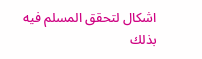اشكال لتحقق المسلم فيه بذلك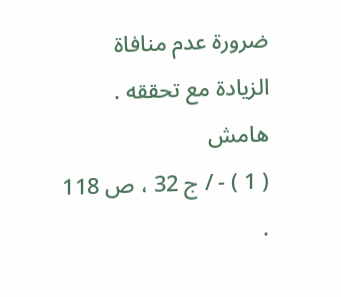ضرورة عدم منافاة الزيادة مع تحققه .
هامش
( 1 ) - / ج 32 ، ص 118 .